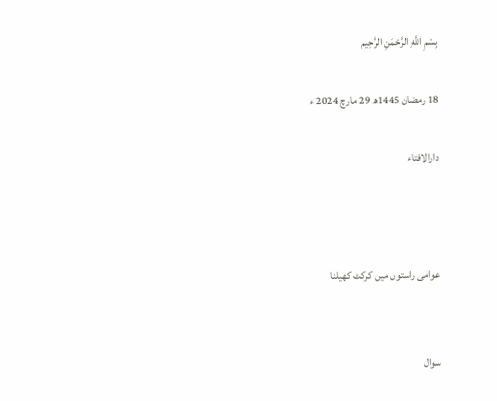بِسْمِ اللَّهِ الرَّحْمَنِ الرَّحِيم

18 رمضان 1445ھ 29 مارچ 2024 ء

دارالافتاء



عوامی راستوں میں کرکٹ کھیلنا


سوال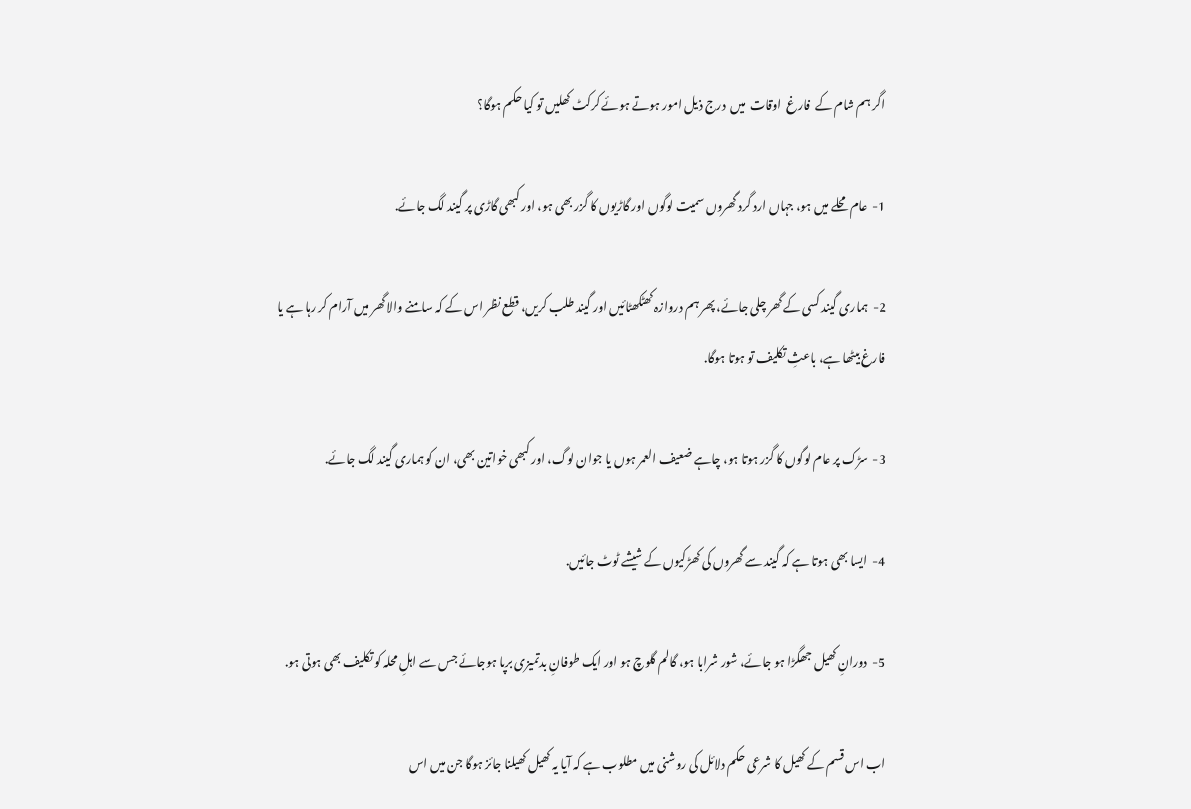اگر ہم شام کے  فارغ  اوقات  میں  درج ذیل امور ہوتے ہوئے کرکٹ کھلیں تو کیا حکم ہوگا؟

1-  عام محلے میں ہو، جہاں ارد گرد گھروں سمیت لوگوں اور گاڑیوں کا گزر بھی ہو، اور کبھی گاڑی پر گیند لگ جائے.

2-  ہماری گیند کسی کے گھر چلی جائے، پھر ہم دروازہ کھٹکھٹائیں اور گیند طلب کریں، قطع نظر اس کے کہ سامنے والا گھر میں آرام کر رہا ہے یا فارغ بیٹھا ہے، باعثِ تکلیف تو ہوتا ہوگا.

3-  سڑک پر عام لوگوں کا گزر ہوتا ہو، چاہے ضعیف العمر ہوں یا جوان لوگ، اور کبھی خواتین بھی، ان کو ہماری گیند لگ جائے.

4-  ایسا بھی ہوتا ہے کہ گیند سے گھروں کی کھڑکیوں کے شیشے ٹوٹ جائیں.

5-  دورانِ کھیل جھگڑا ہو جائے، شور شرابا ہو، گالم گلوچ ہو اور ایک طوفانِ بدتمیزی برپا ہوجائے جس سے اہلِ محلہ کو تکلیف بھی ہوتی ہو.

اب اس قسم کے کھیل کا شرعی حکم دلائل کی روشنی میں مطلوب ہے کہ آیا یہ کھیل کھیلنا جائز ہوگا جن میں اس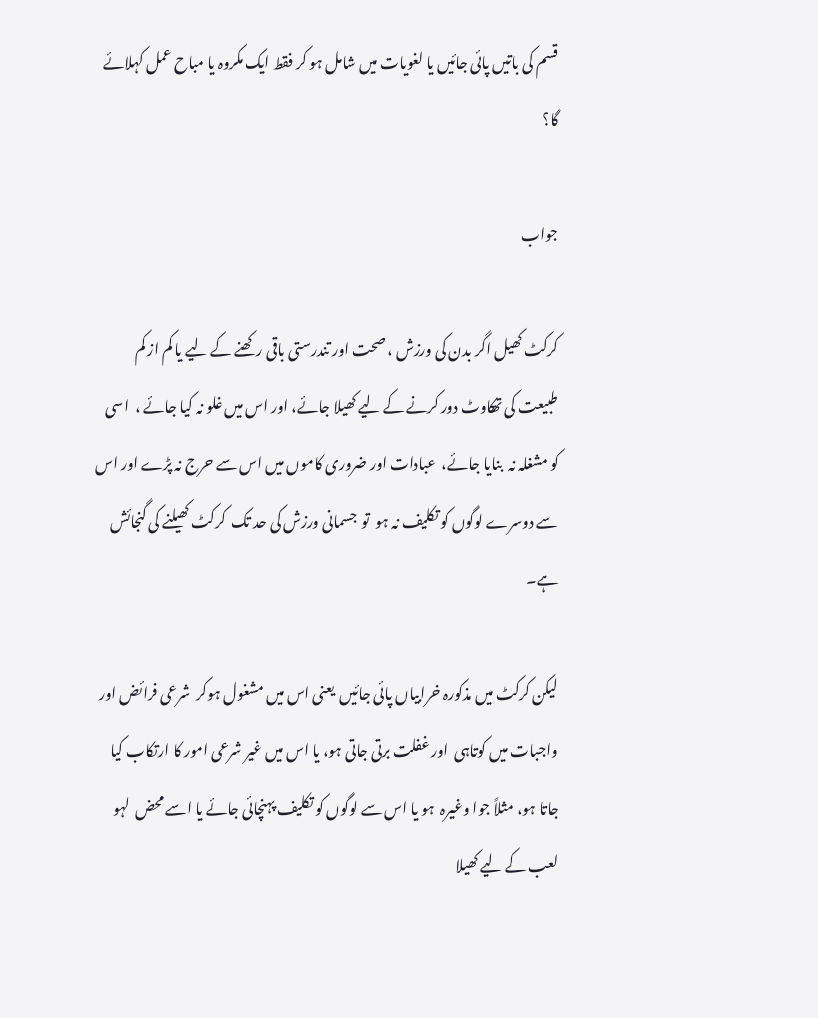قسم کی باتیں پائی جائیں یا لغویات میں شامل ہو کر فقط ایک مکروہ یا مباح عمل کہلائے گا؟

جواب

کرکٹ کھیل اگر بدن کی ورزش ، صحت اور تندرستی باقی رکھنے کے لیے یا کم از کم طبیعت کی تھکاوٹ دور کرنے کے لیے کھیلا جائے، اور اس میں غلو نہ کیا جائے ،  اسی کو مشغلہ نہ  بنایا جائے،  عبادات اور ضروری کاموں میں اس سے حرج نہ پڑے اور اس سے دوسرے لوگوں کو تکلیف نہ ہو  تو  جسمانی ورزش کی حد تک  کرکٹ کھیلنے کی گنجائش ہے۔

لیکن کرکٹ میں مذکورہ خرابیاں پائی جائیں  یعنی اس میں مشغول ہوکر  شرعی فرائض اور واجبات میں کوتاہی  اور غفلت برتی جاتی ہو، یا اس میں غیر شرعی امور کا ارتکاب کیا جاتا ہو، مثلاً جوا وغیرہ  ہو یا اس سے لوگوں کو تکلیف پہنچائی جائے یا اسے محض  لہو لعب کے لیے کھیلا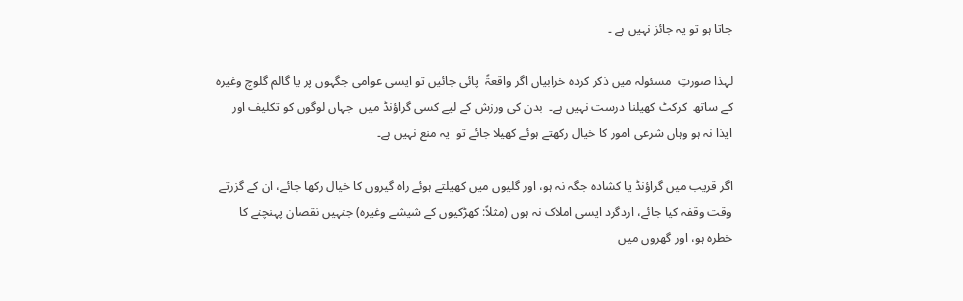جاتا ہو تو یہ جائز نہیں ہے ۔

لہذا صورتِ  مسئولہ میں ذکر کردہ خرابیاں اگر واقعۃً  پائی جائیں تو ایسی عوامی جگہوں پر یا گالم گلوچ وغیرہ کے ساتھ  کرکٹ کھیلنا درست نہیں ہے۔  بدن کی ورزش کے لیے کسی گراؤنڈ میں  جہاں لوگوں کو تکلیف اور ایذا نہ ہو وہاں شرعی امور کا خیال رکھتے ہوئے کھیلا جائے تو  یہ منع نہیں ہے۔

اگر قریب میں گراؤنڈ یا کشادہ جگہ نہ ہو، اور گلیوں میں کھیلتے ہوئے راہ گیروں کا خیال رکھا جائے، ان کے گزرتے وقت وقفہ کیا جائے، اردگرد ایسی املاک نہ ہوں (مثلاً: کھڑکیوں کے شیشے وغیرہ) جنہیں نقصان پہنچنے کا خطرہ ہو، اور گھروں میں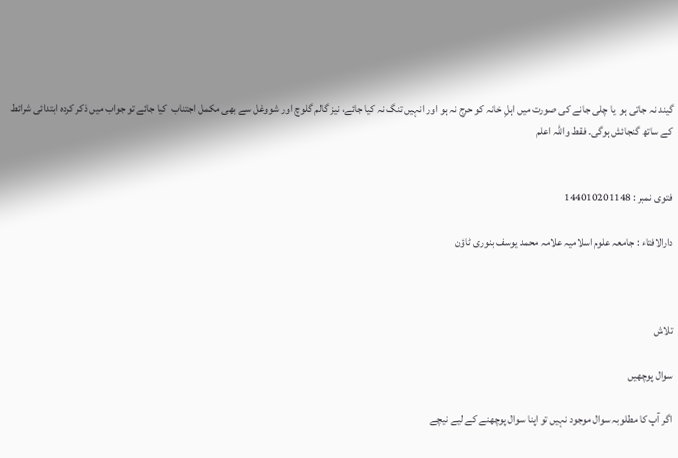گیند نہ جاتی ہو  یا چلی جانے کی صورت میں اہلِ خانہ کو حرج نہ ہو اور انہیں تنگ نہ کیا جائے، نیز گالم گلوچ اور شووغل سے بھی مکمل اجتناب  کیا جائے تو جواب میں ذکر کردہ ابتدائی شرائط کے ساتھ گنجائش ہوگی۔ فقط واللہ اعلم


فتوی نمبر : 144010201148

دارالافتاء : جامعہ علوم اسلامیہ علامہ محمد یوسف بنوری ٹاؤن



تلاش

سوال پوچھیں

اگر آپ کا مطلوبہ سوال موجود نہیں تو اپنا سوال پوچھنے کے لیے نیچے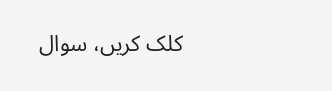کلک کریں، سوال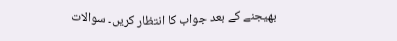بھیجنے کے بعد جواب کا انتظار کریں۔ سوالات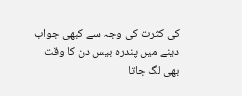کی کثرت کی وجہ سے کبھی جواب دینے میں پندرہ بیس دن کا وقت بھی لگ جاتا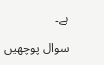ہے۔

سوال پوچھیں